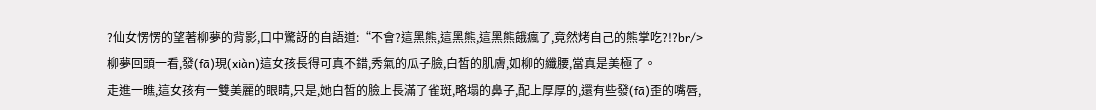?仙女愣愣的望著柳夢的背影,口中驚訝的自語道:“不會?這黑熊,這黑熊,這黑熊餓瘋了,竟然烤自己的熊掌吃?!?br/>
柳夢回頭一看,發(fā)現(xiàn)這女孩長得可真不錯,秀氣的瓜子臉,白皙的肌膚,如柳的纖腰,當真是美極了。
走進一瞧,這女孩有一雙美麗的眼睛,只是,她白皙的臉上長滿了雀斑,略塌的鼻子,配上厚厚的,還有些發(fā)歪的嘴唇,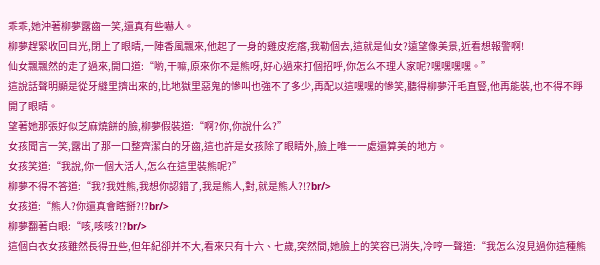乖乖,她沖著柳夢露齒一笑,還真有些嚇人。
柳夢趕緊收回目光,閉上了眼晴,一陣香風飄來,他起了一身的雞皮疙瘩,我勒個去,這就是仙女?遠望像美景,近看想報警啊!
仙女飄飄然的走了過來,開口道:“喲,干嘛,原來你不是熊呀,好心過來打個招呼,你怎么不理人家呢?嘿嘿嘿嘿。”
這說話聲明顯是從牙縫里擠出來的,比地獄里惡鬼的慘叫也強不了多少,再配以這嘿嘿的慘笑,聽得柳夢汗毛直豎,他再能裝,也不得不睜開了眼晴。
望著她那張好似芝麻燒餅的臉,柳夢假裝道:“啊?你,你說什么?”
女孩聞言一笑,露出了那一口整齊潔白的牙齒,這也許是女孩除了眼睛外,臉上唯一一處還算美的地方。
女孩笑道:“我說,你一個大活人,怎么在這里裝熊呢?”
柳夢不得不答道:“我?我姓熊,我想你認錯了,我是熊人,對,就是熊人?!?br/>
女孩道:“熊人?你還真會瞎掰?!?br/>
柳夢翻著白眼:“咳,咳咳?!?br/>
這個白衣女孩雖然長得丑些,但年紀卻并不大,看來只有十六、七歲,突然間,她臉上的笑容已消失,冷哼一聲道:“我怎么沒見過你這種熊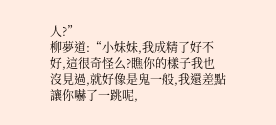人?”
柳夢道:“小妹妹,我成精了好不好,這很奇怪么?瞧你的樣子我也沒見過,就好像是鬼一般,我還差點讓你嚇了一跳呢,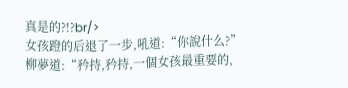真是的?!?br/>
女孩蹬的后退了一步,吼道:“你說什么?”
柳夢道:“矜持,矜持,一個女孩最重要的,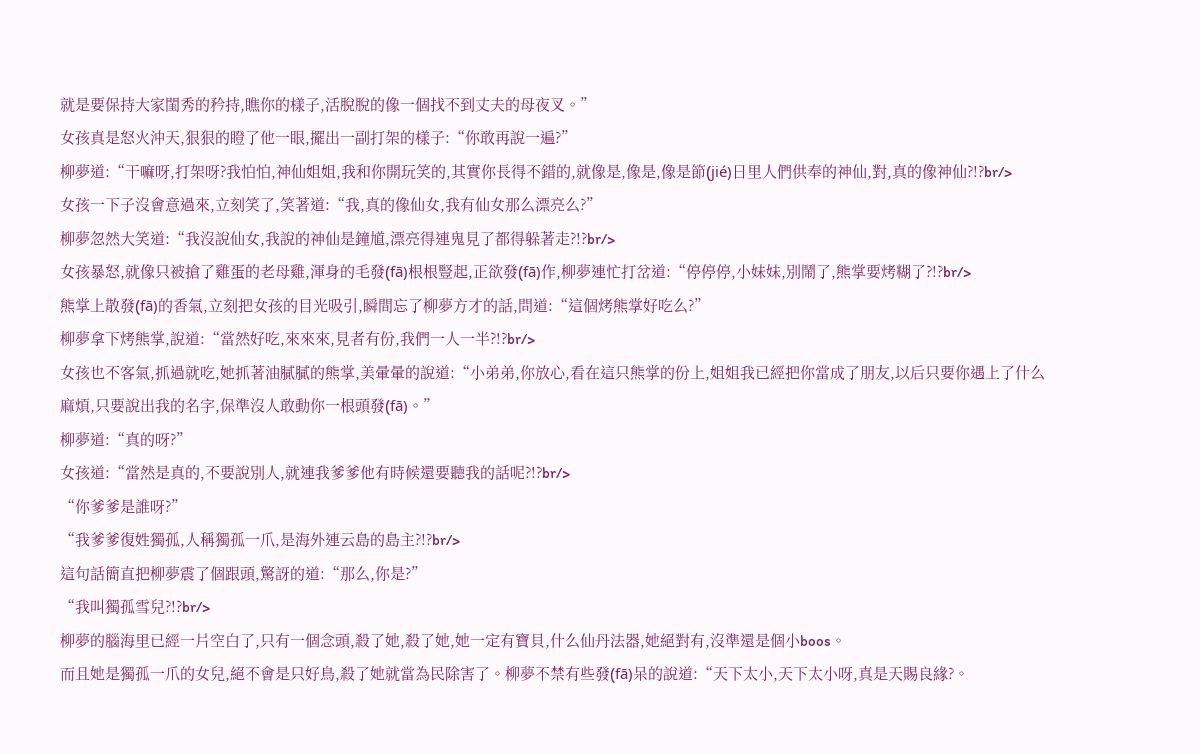就是要保持大家閨秀的矜持,瞧你的樣子,活脫脫的像一個找不到丈夫的母夜叉。”
女孩真是怒火沖天,狠狠的瞪了他一眼,擺出一副打架的樣子:“你敢再說一遍?”
柳夢道:“干嘛呀,打架呀?我怕怕,神仙姐姐,我和你開玩笑的,其實你長得不錯的,就像是,像是,像是節(jié)日里人們供奉的神仙,對,真的像神仙?!?br/>
女孩一下子沒會意過來,立刻笑了,笑著道:“我,真的像仙女,我有仙女那么漂亮么?”
柳夢忽然大笑道:“我沒說仙女,我說的神仙是鐘馗,漂亮得連鬼見了都得躲著走?!?br/>
女孩暴怒,就像只被搶了雞蛋的老母雞,渾身的毛發(fā)根根豎起,正欲發(fā)作,柳夢連忙打岔道:“停停停,小妹妹,別鬧了,熊掌要烤糊了?!?br/>
熊掌上散發(fā)的香氣,立刻把女孩的目光吸引,瞬間忘了柳夢方才的話,問道:“這個烤熊掌好吃么?”
柳夢拿下烤熊掌,說道:“當然好吃,來來來,見者有份,我們一人一半?!?br/>
女孩也不客氣,抓過就吃,她抓著油膩膩的熊掌,美暈暈的說道:“小弟弟,你放心,看在這只熊掌的份上,姐姐我已經把你當成了朋友,以后只要你遇上了什么麻煩,只要說出我的名字,保準沒人敢動你一根頭發(fā)。”
柳夢道:“真的呀?”
女孩道:“當然是真的,不要說別人,就連我爹爹他有時候還要聽我的話呢?!?br/>
“你爹爹是誰呀?”
“我爹爹復姓獨孤,人稱獨孤一爪,是海外連云島的島主?!?br/>
這句話簡直把柳夢震了個跟頭,驚訝的道:“那么,你是?”
“我叫獨孤雪兒?!?br/>
柳夢的腦海里已經一片空白了,只有一個念頭,殺了她,殺了她,她一定有寶貝,什么仙丹法器,她絕對有,沒準還是個小boos。
而且她是獨孤一爪的女兒,絕不會是只好鳥,殺了她就當為民除害了。柳夢不禁有些發(fā)呆的說道:“天下太小,天下太小呀,真是天賜良緣?。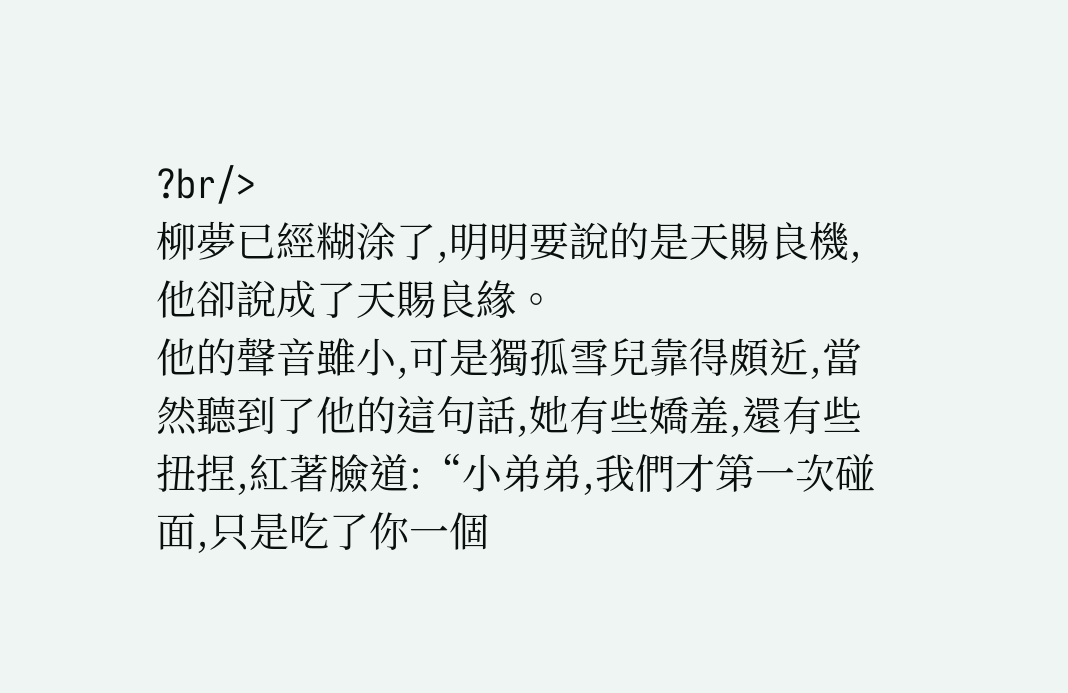?br/>
柳夢已經糊涂了,明明要說的是天賜良機,他卻說成了天賜良緣。
他的聲音雖小,可是獨孤雪兒靠得頗近,當然聽到了他的這句話,她有些嬌羞,還有些扭捏,紅著臉道:“小弟弟,我們才第一次碰面,只是吃了你一個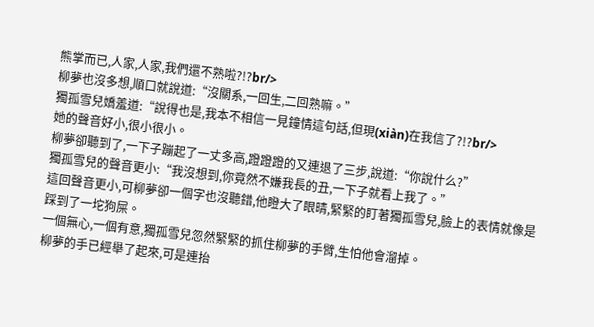熊掌而已,人家,人家,我們還不熟啦?!?br/>
柳夢也沒多想,順口就說道:“沒關系,一回生,二回熟嘛。”
獨孤雪兒嬌羞道:“說得也是,我本不相信一見鐘情這句話,但現(xiàn)在我信了?!?br/>
她的聲音好小,很小很小。
柳夢卻聽到了,一下子蹦起了一丈多高,蹬蹬蹬的又連退了三步,說道:“你說什么?”
獨孤雪兒的聲音更小:“我沒想到,你竟然不嫌我長的丑,一下子就看上我了。”
這回聲音更小,可柳夢卻一個字也沒聽錯,他瞪大了眼晴,緊緊的盯著獨孤雪兒,臉上的表情就像是踩到了一坨狗屎。
一個無心,一個有意,獨孤雪兒忽然緊緊的抓住柳夢的手臂,生怕他會溜掉。
柳夢的手已經舉了起來,可是連抬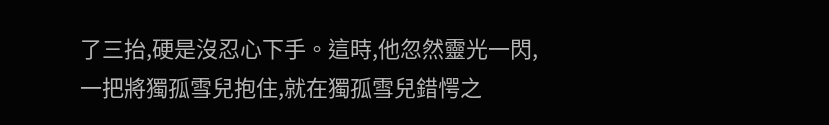了三抬,硬是沒忍心下手。這時,他忽然靈光一閃,一把將獨孤雪兒抱住,就在獨孤雪兒錯愕之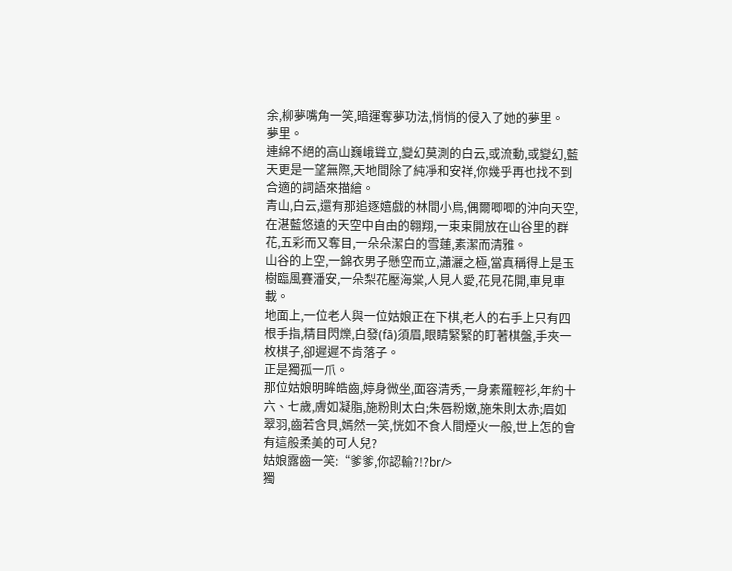余,柳夢嘴角一笑,暗運奪夢功法,悄悄的侵入了她的夢里。
夢里。
連綿不絕的高山巍峨聳立,變幻莫測的白云,或流動,或變幻,藍天更是一望無際,天地間除了純凈和安祥,你幾乎再也找不到合適的詞語來描繪。
青山,白云,還有那追逐嬉戲的林間小鳥,偶爾唧唧的沖向天空,在湛藍悠遠的天空中自由的翱翔,一束束開放在山谷里的群花,五彩而又奪目,一朵朵潔白的雪蓮,素潔而清雅。
山谷的上空,一錦衣男子懸空而立,瀟灑之極,當真稱得上是玉樹臨風賽潘安,一朵梨花壓海棠,人見人愛,花見花開,車見車載。
地面上,一位老人與一位姑娘正在下棋,老人的右手上只有四根手指,精目閃爍,白發(fā)須眉,眼睛緊緊的盯著棋盤,手夾一枚棋子,卻遲遲不肯落子。
正是獨孤一爪。
那位姑娘明眸皓齒,婷身微坐,面容清秀,一身素羅輕衫,年約十六、七歲,膚如凝脂,施粉則太白;朱唇粉嫩,施朱則太赤;眉如翠羽,齒若含貝,嫣然一笑,恍如不食人間煙火一般,世上怎的會有這般柔美的可人兒?
姑娘露齒一笑:“爹爹,你認輸?!?br/>
獨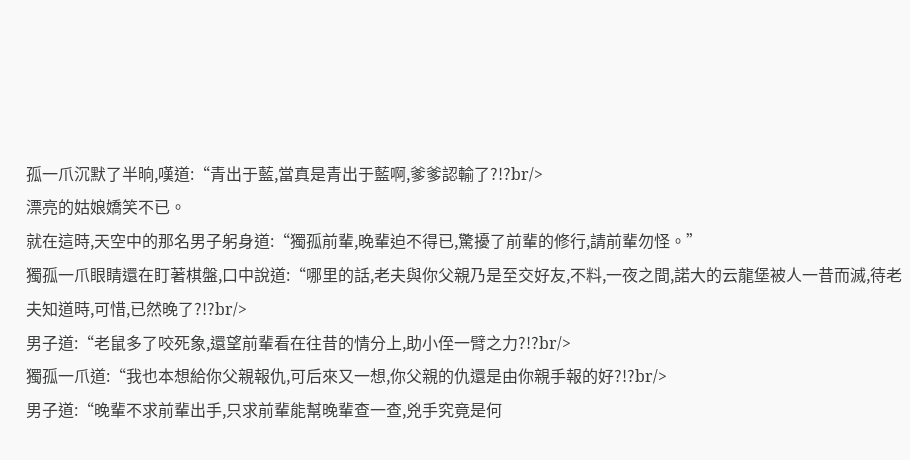孤一爪沉默了半晌,嘆道:“青出于藍,當真是青出于藍啊,爹爹認輸了?!?br/>
漂亮的姑娘嬌笑不已。
就在這時,天空中的那名男子躬身道:“獨孤前輩,晚輩迫不得已,驚擾了前輩的修行,請前輩勿怪。”
獨孤一爪眼睛還在盯著棋盤,口中說道:“哪里的話,老夫與你父親乃是至交好友,不料,一夜之間,諾大的云龍堡被人一昔而滅,待老夫知道時,可惜,已然晚了?!?br/>
男子道:“老鼠多了咬死象,還望前輩看在往昔的情分上,助小侄一臂之力?!?br/>
獨孤一爪道:“我也本想給你父親報仇,可后來又一想,你父親的仇還是由你親手報的好?!?br/>
男子道:“晚輩不求前輩出手,只求前輩能幫晚輩查一查,兇手究竟是何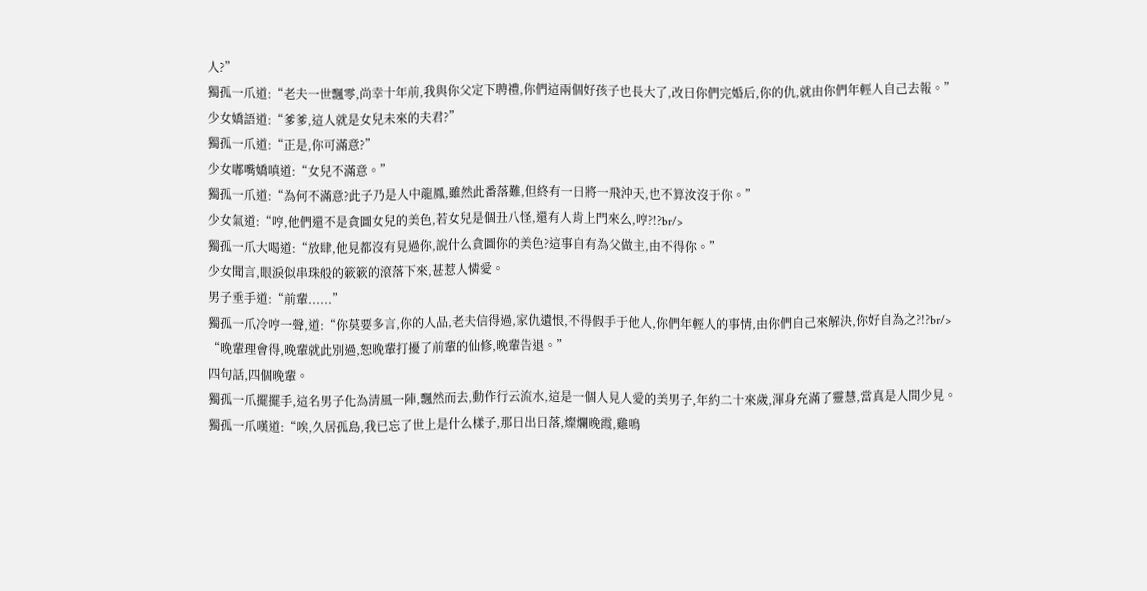人?”
獨孤一爪道:“老夫一世飄零,尚幸十年前,我與你父定下聘禮,你們這兩個好孩子也長大了,改日你們完婚后,你的仇,就由你們年輕人自己去報。”
少女嬌語道:“爹爹,這人就是女兒未來的夫君?”
獨孤一爪道:“正是,你可滿意?”
少女嘟嘴嬌嗔道:“女兒不滿意。”
獨孤一爪道:“為何不滿意?此子乃是人中龍鳳,雖然此番落難,但終有一日將一飛沖天,也不算汝沒于你。”
少女氣道:“哼,他們還不是貪圖女兒的美色,若女兒是個丑八怪,還有人肯上門來么,哼?!?br/>
獨孤一爪大喝道:“放肆,他見都沒有見過你,說什么貪圖你的美色?這事自有為父做主,由不得你。”
少女聞言,眼淚似串珠般的簌簌的滾落下來,甚惹人憐愛。
男子垂手道:“前輩......”
獨孤一爪冷哼一聲,道:“你莫要多言,你的人品,老夫信得過,家仇遺恨,不得假手于他人,你們年輕人的事情,由你們自己來解決,你好自為之?!?br/>
“晚輩理會得,晚輩就此別過,恕晚輩打擾了前輩的仙修,晚輩告退。”
四句話,四個晚輩。
獨孤一爪擺擺手,這名男子化為清風一陣,飄然而去,動作行云流水,這是一個人見人愛的美男子,年約二十來歲,渾身充滿了靈慧,當真是人間少見。
獨孤一爪嘆道:“唉,久居孤島,我已忘了世上是什么樣子,那日出日落,燦爛晚霞,雞鳴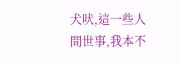犬吠,這一些人間世事,我本不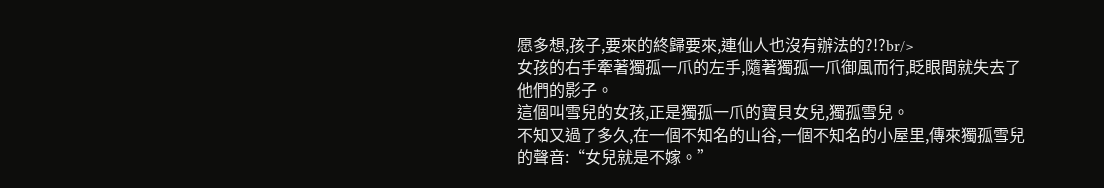愿多想,孩子,要來的終歸要來,連仙人也沒有辦法的?!?br/>
女孩的右手牽著獨孤一爪的左手,隨著獨孤一爪御風而行,眨眼間就失去了他們的影子。
這個叫雪兒的女孩,正是獨孤一爪的寶貝女兒,獨孤雪兒。
不知又過了多久,在一個不知名的山谷,一個不知名的小屋里,傳來獨孤雪兒的聲音:“女兒就是不嫁。”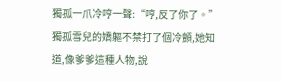獨孤一爪冷哼一聲:“哼,反了你了。”
獨孤雪兒的嬌軀不禁打了個冷顫,她知道,像爹爹這種人物,說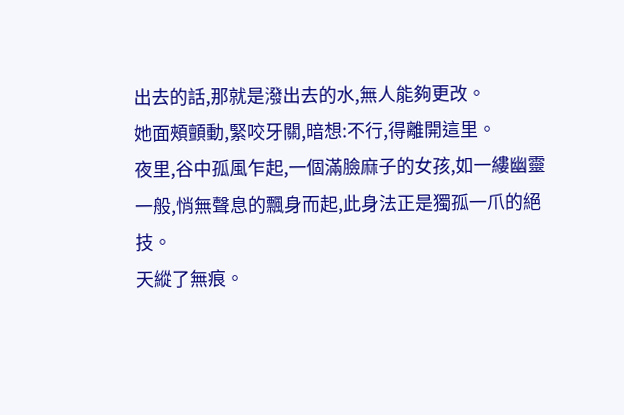出去的話,那就是潑出去的水,無人能夠更改。
她面頰顫動,緊咬牙關,暗想:不行,得離開這里。
夜里,谷中孤風乍起,一個滿臉麻子的女孩,如一縷幽靈一般,悄無聲息的飄身而起,此身法正是獨孤一爪的絕技。
天縱了無痕。